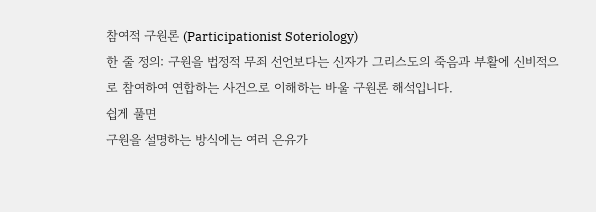참여적 구원론 (Participationist Soteriology)
한 줄 정의: 구원을 법정적 무죄 선언보다는 신자가 그리스도의 죽음과 부활에 신비적으로 참여하여 연합하는 사건으로 이해하는 바울 구원론 해석입니다.
쉽게 풀면
구원을 설명하는 방식에는 여러 은유가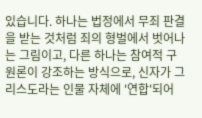있습니다. 하나는 법정에서 무죄 판결을 받는 것처럼 죄의 형벌에서 벗어나는 그림이고, 다른 하나는 참여적 구원론이 강조하는 방식으로, 신자가 그리스도라는 인물 자체에 '연합'되어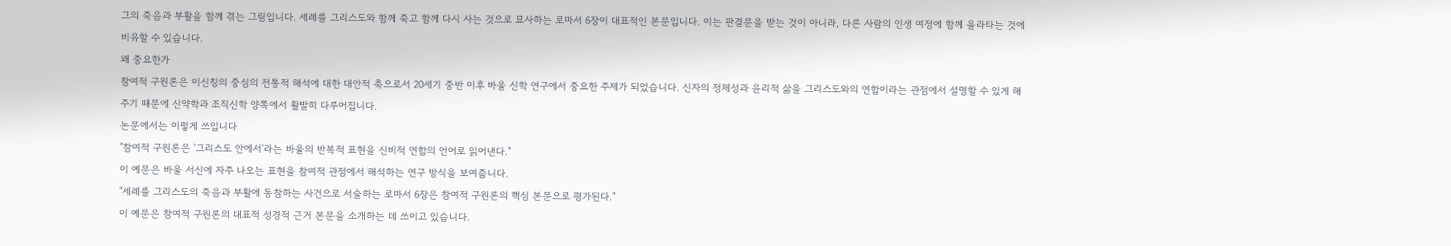그의 죽음과 부활을 함께 겪는 그림입니다. 세례를 그리스도와 함께 죽고 함께 다시 사는 것으로 묘사하는 로마서 6장이 대표적인 본문입니다. 이는 판결문을 받는 것이 아니라, 다른 사람의 인생 여정에 함께 올라타는 것에 비유할 수 있습니다.
왜 중요한가
참여적 구원론은 이신칭의 중심의 전통적 해석에 대한 대안적 축으로서 20세기 중반 이후 바울 신학 연구에서 중요한 주제가 되었습니다. 신자의 정체성과 윤리적 삶을 그리스도와의 연합이라는 관점에서 설명할 수 있게 해 주기 때문에 신약학과 조직신학 양쪽에서 활발히 다루어집니다.
논문에서는 이렇게 쓰입니다
"참여적 구원론은 '그리스도 안에서'라는 바울의 반복적 표현을 신비적 연합의 언어로 읽어낸다."
이 예문은 바울 서신에 자주 나오는 표현을 참여적 관점에서 해석하는 연구 방식을 보여줍니다.
"세례를 그리스도의 죽음과 부활에 동참하는 사건으로 서술하는 로마서 6장은 참여적 구원론의 핵심 본문으로 평가된다."
이 예문은 참여적 구원론의 대표적 성경적 근거 본문을 소개하는 데 쓰이고 있습니다.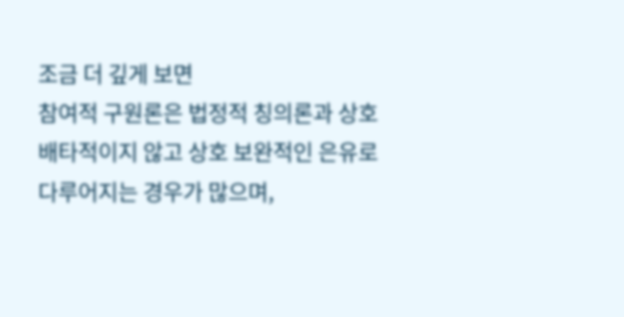조금 더 깊게 보면
참여적 구원론은 법정적 칭의론과 상호 배타적이지 않고 상호 보완적인 은유로 다루어지는 경우가 많으며,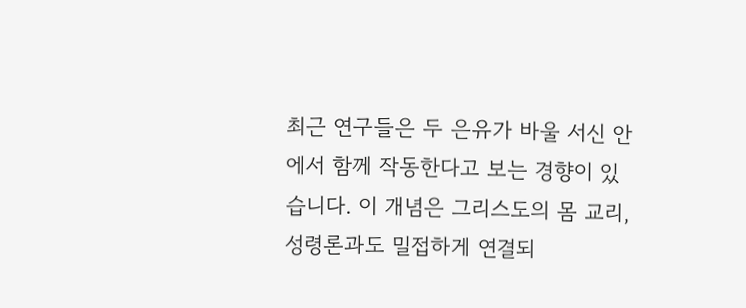최근 연구들은 두 은유가 바울 서신 안에서 함께 작동한다고 보는 경향이 있습니다. 이 개념은 그리스도의 몸 교리, 성령론과도 밀접하게 연결되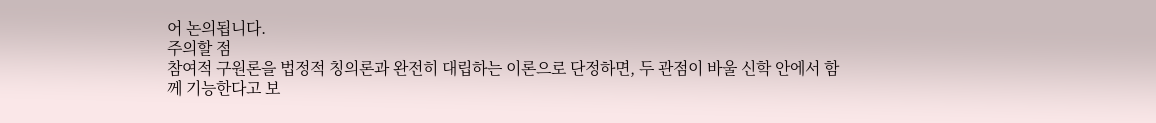어 논의됩니다.
주의할 점
참여적 구원론을 법정적 칭의론과 완전히 대립하는 이론으로 단정하면, 두 관점이 바울 신학 안에서 함께 기능한다고 보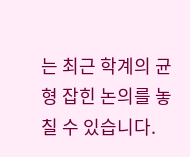는 최근 학계의 균형 잡힌 논의를 놓칠 수 있습니다.